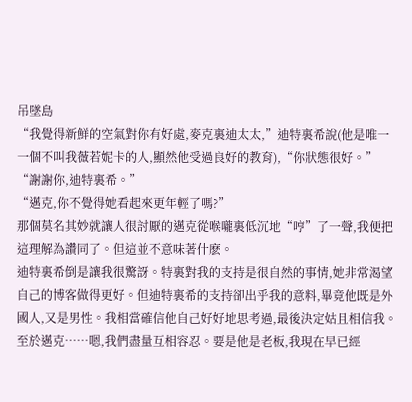吊墜島
“我覺得新鮮的空氣對你有好處,麥克裏迪太太,”迪特裏希說(他是唯一一個不叫我薇若妮卡的人,顯然他受過良好的教育),“你狀態很好。”
“謝謝你,迪特裏希。”
“邁克,你不覺得她看起來更年輕了嗎?”
那個莫名其妙就讓人很討厭的邁克從喉嚨裏低沉地“哼”了一聲,我便把這理解為讚同了。但這並不意味著什麽。
迪特裏希倒是讓我很驚訝。特裏對我的支持是很自然的事情,她非常渴望自己的博客做得更好。但迪特裏希的支持卻出乎我的意料,畢竟他既是外國人,又是男性。我相當確信他自己好好地思考過,最後決定姑且相信我。
至於邁克……嗯,我們盡量互相容忍。要是他是老板,我現在早已經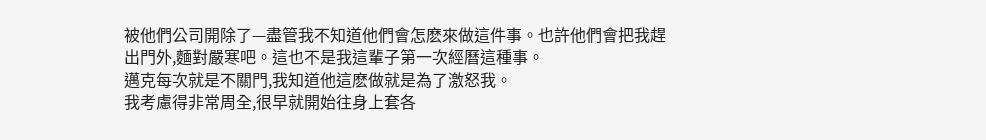被他們公司開除了—盡管我不知道他們會怎麽來做這件事。也許他們會把我趕出門外,麵對嚴寒吧。這也不是我這輩子第一次經曆這種事。
邁克每次就是不關門,我知道他這麽做就是為了激怒我。
我考慮得非常周全,很早就開始往身上套各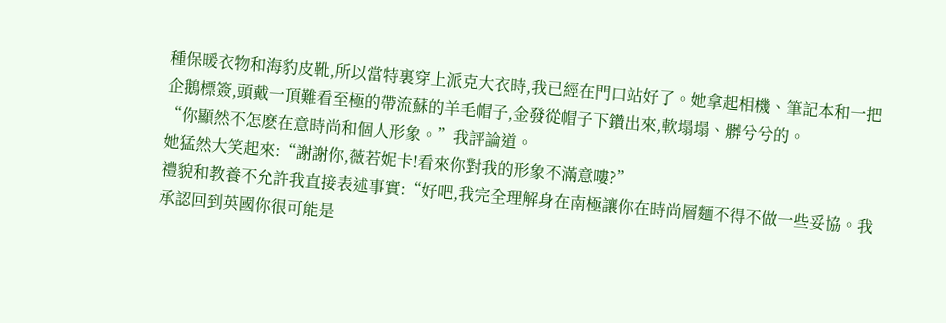種保暖衣物和海豹皮靴,所以當特裏穿上派克大衣時,我已經在門口站好了。她拿起相機、筆記本和一把企鵝標簽,頭戴一頂難看至極的帶流蘇的羊毛帽子,金發從帽子下鑽出來,軟塌塌、髒兮兮的。
“你顯然不怎麽在意時尚和個人形象。”我評論道。
她猛然大笑起來:“謝謝你,薇若妮卡!看來你對我的形象不滿意嘍?”
禮貌和教養不允許我直接表述事實:“好吧,我完全理解身在南極讓你在時尚層麵不得不做一些妥協。我承認回到英國你很可能是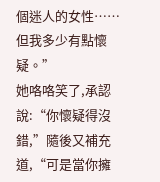個迷人的女性……但我多少有點懷疑。”
她咯咯笑了,承認說:“你懷疑得沒錯,”隨後又補充道,“可是當你擁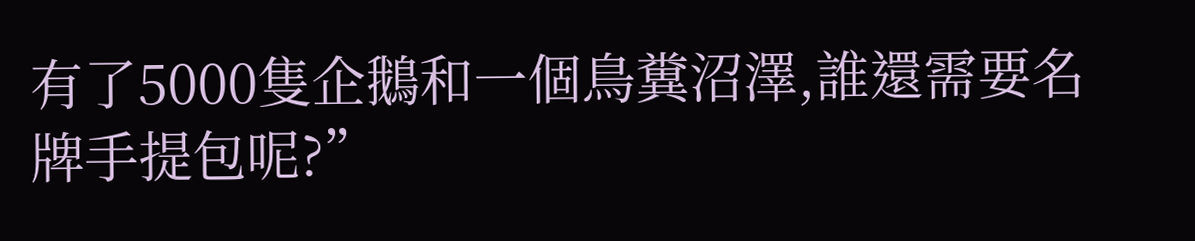有了5000隻企鵝和一個鳥糞沼澤,誰還需要名牌手提包呢?”